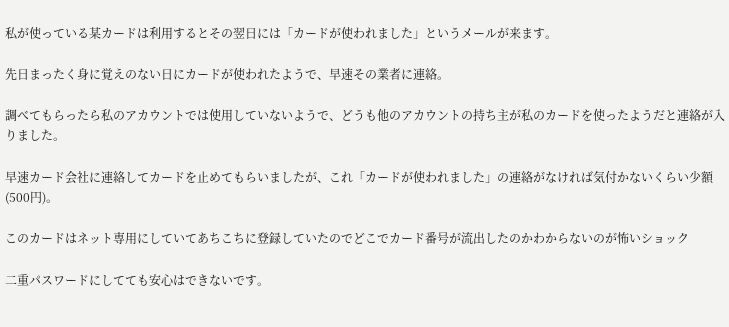私が使っている某カードは利用するとその翌日には「カードが使われました」というメールが来ます。

先日まったく身に覚えのない日にカードが使われたようで、早速その業者に連絡。

調べてもらったら私のアカウントでは使用していないようで、どうも他のアカウントの持ち主が私のカードを使ったようだと連絡が入りました。

早速カード会社に連絡してカードを止めてもらいましたが、これ「カードが使われました」の連絡がなければ気付かないくらい少額(500円)。

このカードはネット専用にしていてあちこちに登録していたのでどこでカード番号が流出したのかわからないのが怖いショック

二重パスワードにしてても安心はできないです。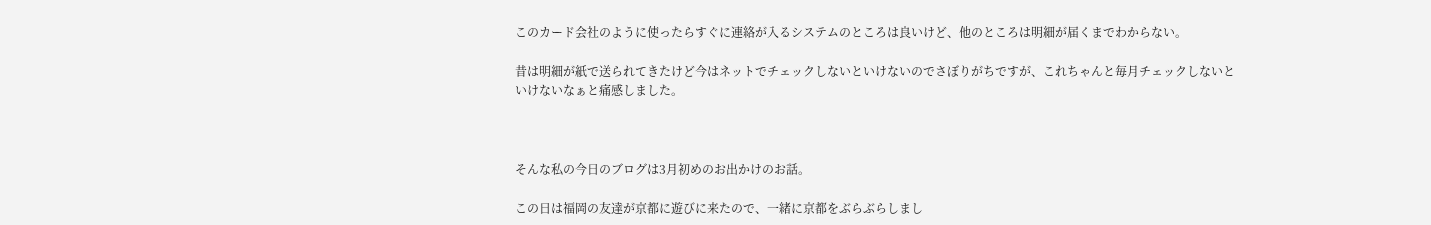このカード会社のように使ったらすぐに連絡が入るシステムのところは良いけど、他のところは明細が届くまでわからない。

昔は明細が紙で送られてきたけど今はネットでチェックしないといけないのでさぼりがちですが、これちゃんと毎月チェックしないといけないなぁと痛感しました。



そんな私の今日のブログは3月初めのお出かけのお話。

この日は福岡の友達が京都に遊びに来たので、一緒に京都をぶらぶらしまし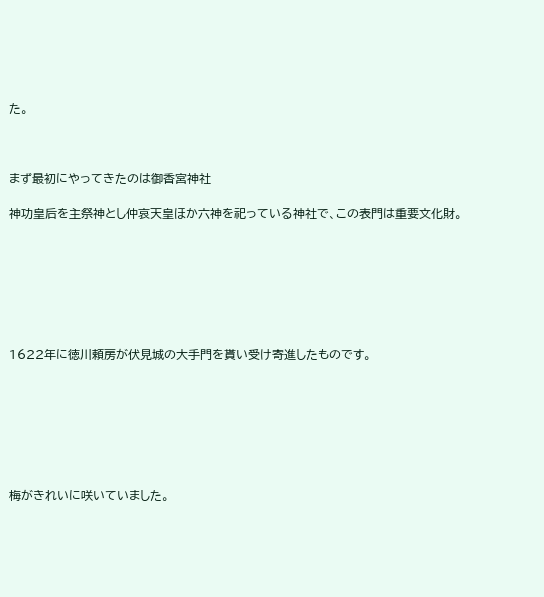た。



まず最初にやってきたのは御香宮神社

神功皇后を主祭神とし仲哀天皇ほか六神を祀っている神社で、この表門は重要文化財。







1622年に徳川頼房が伏見城の大手門を貰い受け寄進したものです。







梅がきれいに咲いていました。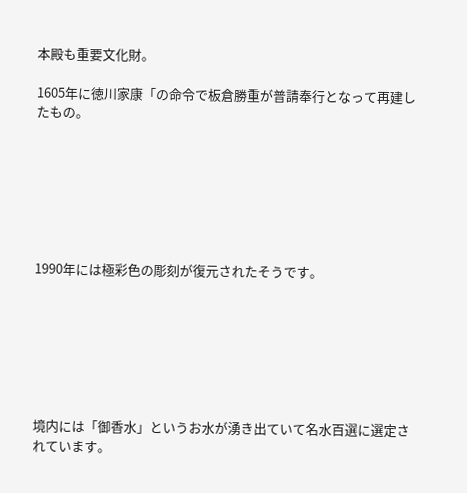本殿も重要文化財。

1605年に徳川家康「の命令で板倉勝重が普請奉行となって再建したもの。







1990年には極彩色の彫刻が復元されたそうです。







境内には「御香水」というお水が湧き出ていて名水百選に選定されています。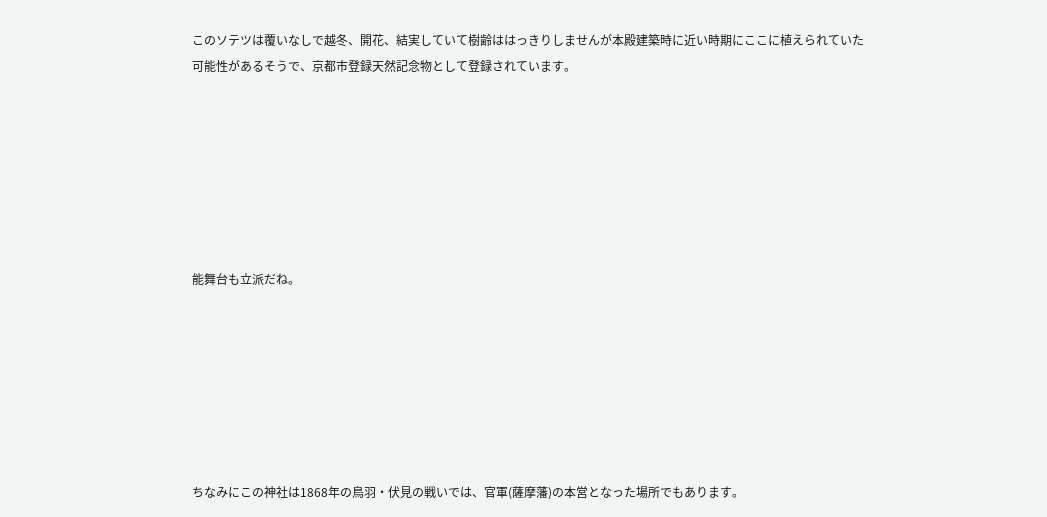このソテツは覆いなしで越冬、開花、結実していて樹齢ははっきりしませんが本殿建築時に近い時期にここに植えられていた可能性があるそうで、京都市登録天然記念物として登録されています。







能舞台も立派だね。







ちなみにこの神社は1868年の鳥羽・伏見の戦いでは、官軍(薩摩藩)の本営となった場所でもあります。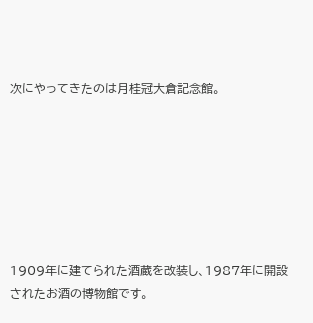次にやってきたのは月桂冠大倉記念館。







1909年に建てられた酒蔵を改装し、1987年に開設されたお酒の博物館です。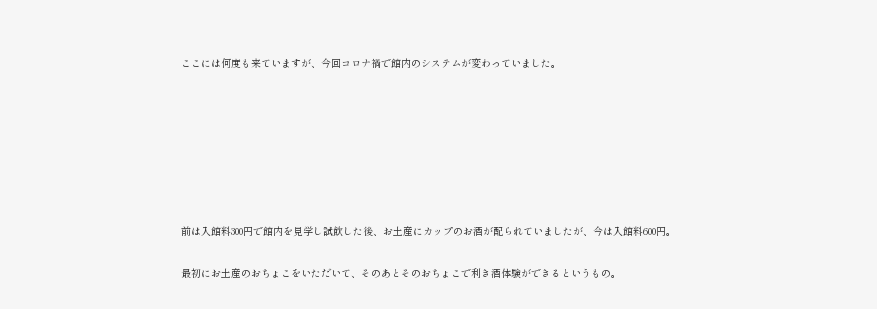ここには何度も来ていますが、今回コロナ禍で館内のシステムが変わっていました。







前は入館料300円で館内を見学し試飲した後、お土産にカップのお酒が配られていましたが、今は入館料600円。

最初にお土産のおちょこをいただいて、そのあとそのおちょこで利き酒体験ができるというもの。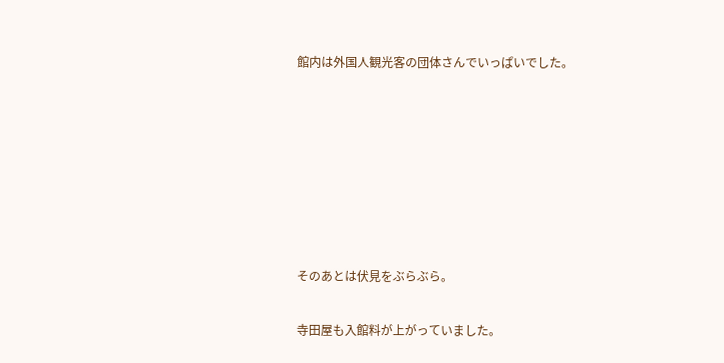館内は外国人観光客の団体さんでいっぱいでした。







そのあとは伏見をぶらぶら。

寺田屋も入館料が上がっていました。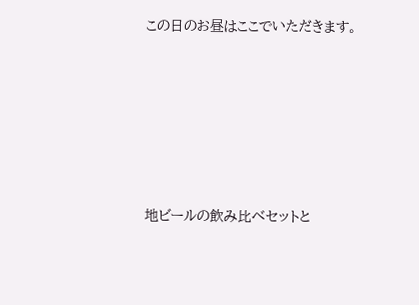この日のお昼はここでいただきます。







地ビールの飲み比べセットと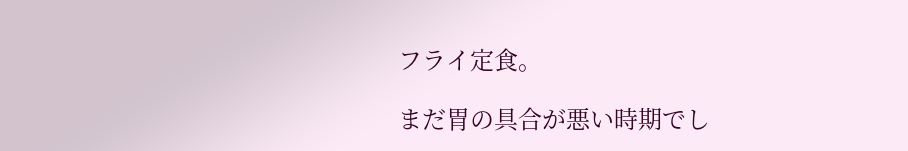フライ定食。

まだ胃の具合が悪い時期でし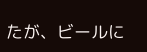たが、ビールに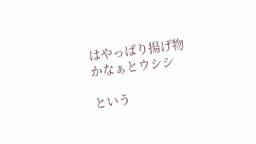はやっぱり揚げ物かなぁとウシシ

という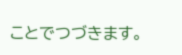ことでつづきます。